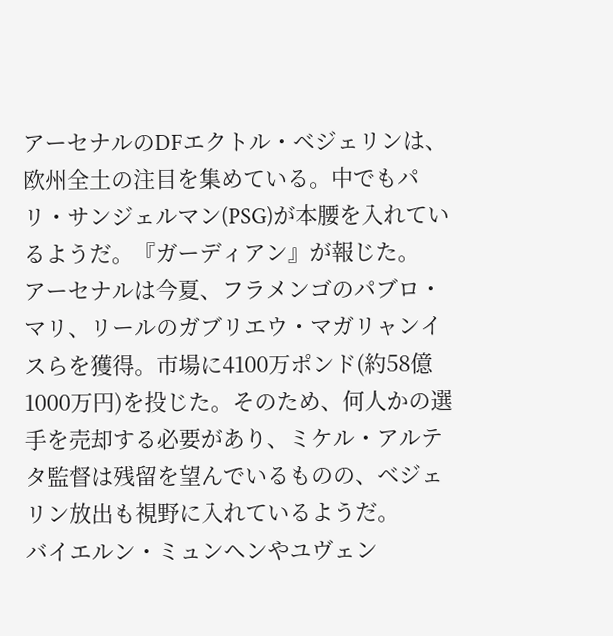アーセナルのDFエクトル・ベジェリンは、欧州全土の注目を集めている。中でもパリ・サンジェルマン(PSG)が本腰を入れているようだ。『ガーディアン』が報じた。
アーセナルは今夏、フラメンゴのパブロ・マリ、リールのガブリエウ・マガリャンイスらを獲得。市場に4100万ポンド(約58億1000万円)を投じた。そのため、何人かの選手を売却する必要があり、ミケル・アルテタ監督は残留を望んでいるものの、ベジェリン放出も視野に入れているようだ。
バイエルン・ミュンヘンやユヴェン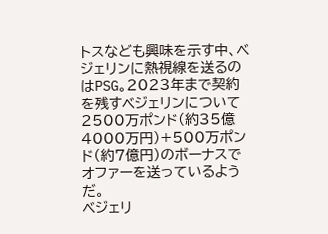トスなども興味を示す中、ベジェリンに熱視線を送るのはPSG。2023年まで契約を残すベジェリンについて2500万ポンド(約35億4000万円)+500万ポンド(約7億円)のボーナスでオファーを送っているようだ。
ベジェリ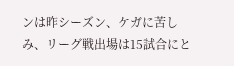ンは昨シーズン、ケガに苦しみ、リーグ戦出場は15試合にと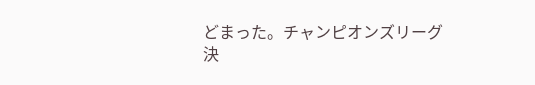どまった。チャンピオンズリーグ決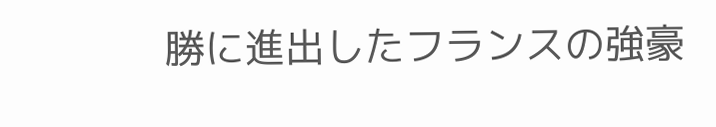勝に進出したフランスの強豪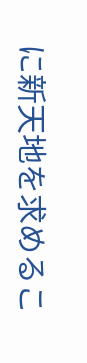に新天地を求めるこ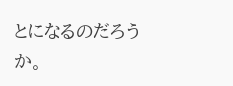とになるのだろうか。